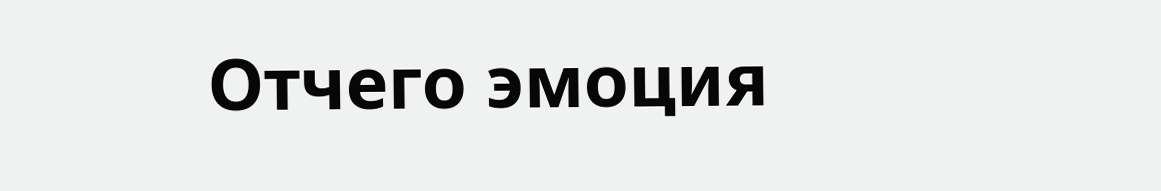Отчего эмоция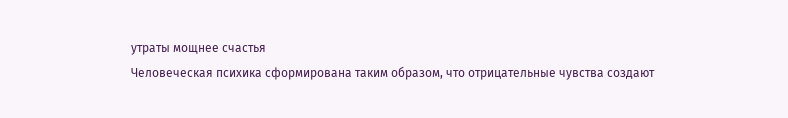утраты мощнее счастья
Человеческая психика сформирована таким образом, что отрицательные чувства создают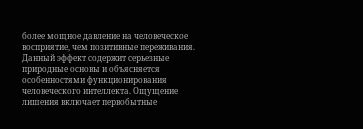более мощное давление на человеческое восприятие, чем позитивные переживания. Данный эффект содержит серьезные природные основы и объясняется особенностями функционирования человеческого интеллекта. Ощущение лишения включает первобытные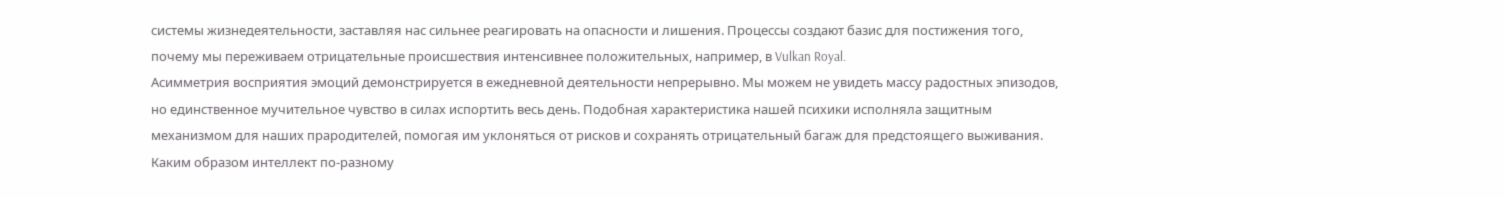системы жизнедеятельности, заставляя нас сильнее реагировать на опасности и лишения. Процессы создают базис для постижения того, почему мы переживаем отрицательные происшествия интенсивнее положительных, например, в Vulkan Royal.
Асимметрия восприятия эмоций демонстрируется в ежедневной деятельности непрерывно. Мы можем не увидеть массу радостных эпизодов, но единственное мучительное чувство в силах испортить весь день. Подобная характеристика нашей психики исполняла защитным механизмом для наших прародителей, помогая им уклоняться от рисков и сохранять отрицательный багаж для предстоящего выживания.
Каким образом интеллект по-разному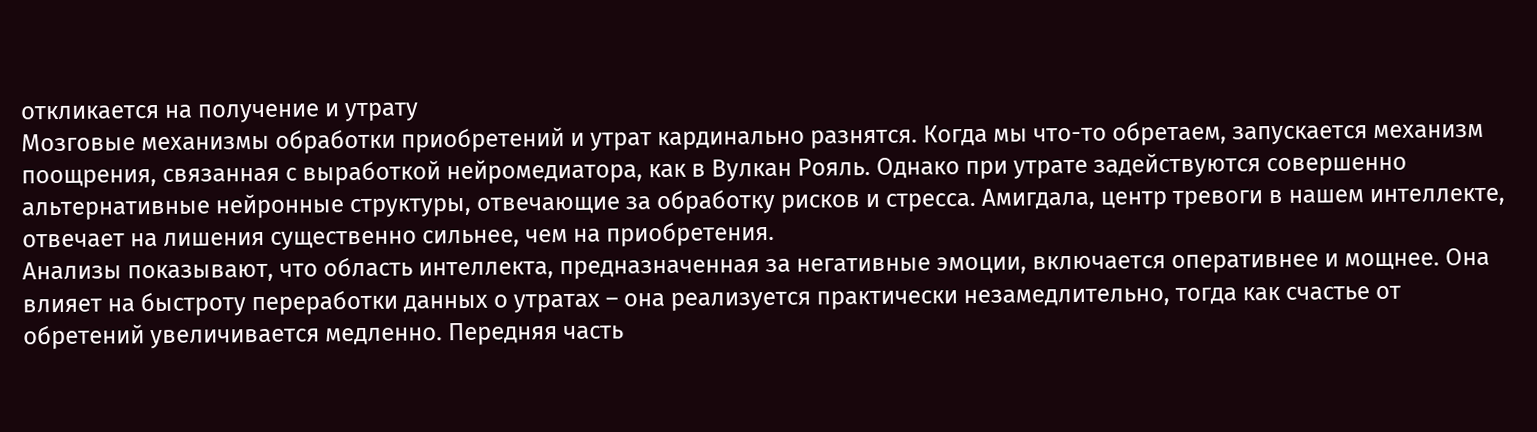откликается на получение и утрату
Мозговые механизмы обработки приобретений и утрат кардинально разнятся. Когда мы что-то обретаем, запускается механизм поощрения, связанная с выработкой нейромедиатора, как в Вулкан Рояль. Однако при утрате задействуются совершенно альтернативные нейронные структуры, отвечающие за обработку рисков и стресса. Амигдала, центр тревоги в нашем интеллекте, отвечает на лишения существенно сильнее, чем на приобретения.
Анализы показывают, что область интеллекта, предназначенная за негативные эмоции, включается оперативнее и мощнее. Она влияет на быстроту переработки данных о утратах – она реализуется практически незамедлительно, тогда как счастье от обретений увеличивается медленно. Передняя часть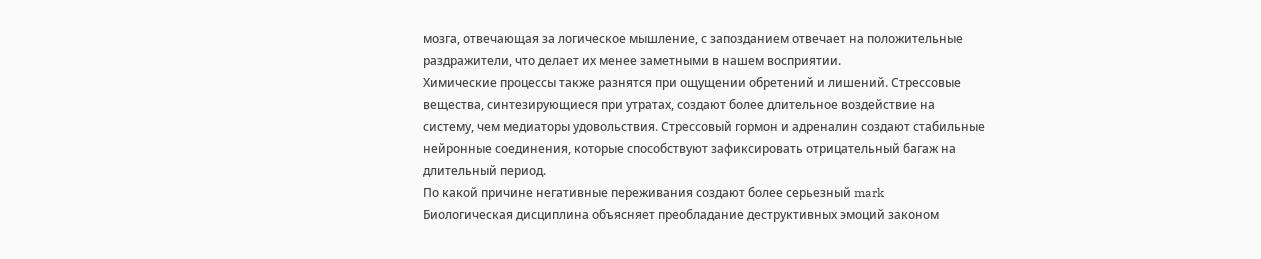мозга, отвечающая за логическое мышление, с запозданием отвечает на положительные раздражители, что делает их менее заметными в нашем восприятии.
Химические процессы также разнятся при ощущении обретений и лишений. Стрессовые вещества, синтезирующиеся при утратах, создают более длительное воздействие на систему, чем медиаторы удовольствия. Стрессовый гормон и адреналин создают стабильные нейронные соединения, которые способствуют зафиксировать отрицательный багаж на длительный период.
По какой причине негативные переживания создают более серьезный mark
Биологическая дисциплина объясняет преобладание деструктивных эмоций законом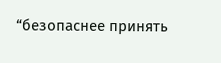“безопаснее принять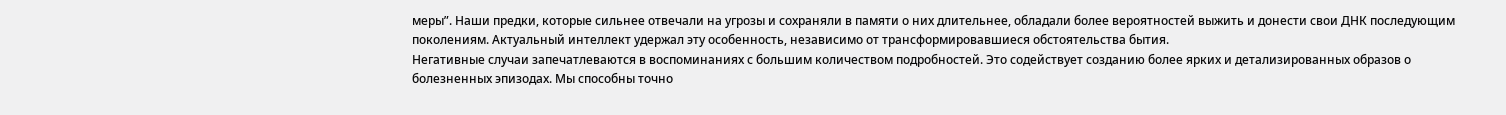меры”. Наши предки, которые сильнее отвечали на угрозы и сохраняли в памяти о них длительнее, обладали более вероятностей выжить и донести свои ДНК последующим поколениям. Актуальный интеллект удержал эту особенность, независимо от трансформировавшиеся обстоятельства бытия.
Негативные случаи запечатлеваются в воспоминаниях с большим количеством подробностей. Это содействует созданию более ярких и детализированных образов о болезненных эпизодах. Мы способны точно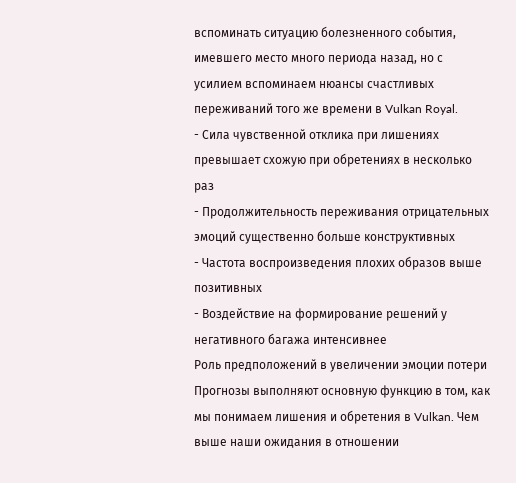вспоминать ситуацию болезненного события, имевшего место много периода назад, но с усилием вспоминаем нюансы счастливых переживаний того же времени в Vulkan Royal.
- Сила чувственной отклика при лишениях превышает схожую при обретениях в несколько раз
- Продолжительность переживания отрицательных эмоций существенно больше конструктивных
- Частота воспроизведения плохих образов выше позитивных
- Воздействие на формирование решений у негативного багажа интенсивнее
Роль предположений в увеличении эмоции потери
Прогнозы выполняют основную функцию в том, как мы понимаем лишения и обретения в Vulkan. Чем выше наши ожидания в отношении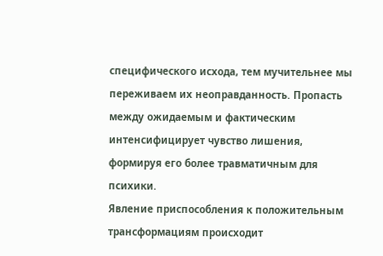специфического исхода, тем мучительнее мы переживаем их неоправданность. Пропасть между ожидаемым и фактическим интенсифицирует чувство лишения, формируя его более травматичным для психики.
Явление приспособления к положительным трансформациям происходит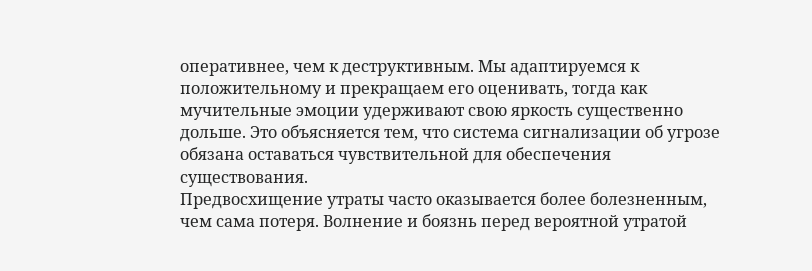оперативнее, чем к деструктивным. Мы адаптируемся к положительному и прекращаем его оценивать, тогда как мучительные эмоции удерживают свою яркость существенно дольше. Это объясняется тем, что система сигнализации об угрозе обязана оставаться чувствительной для обеспечения существования.
Предвосхищение утраты часто оказывается более болезненным, чем сама потеря. Волнение и боязнь перед вероятной утратой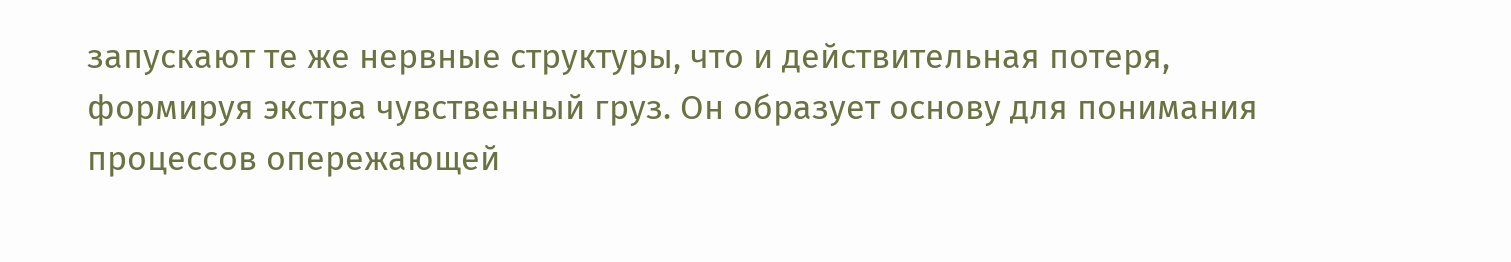запускают те же нервные структуры, что и действительная потеря, формируя экстра чувственный груз. Он образует основу для понимания процессов опережающей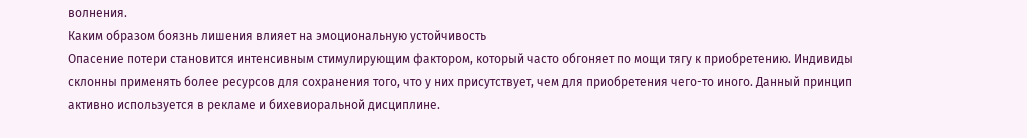волнения.
Каким образом боязнь лишения влияет на эмоциональную устойчивость
Опасение потери становится интенсивным стимулирующим фактором, который часто обгоняет по мощи тягу к приобретению. Индивиды склонны применять более ресурсов для сохранения того, что у них присутствует, чем для приобретения чего-то иного. Данный принцип активно используется в рекламе и бихевиоральной дисциплине.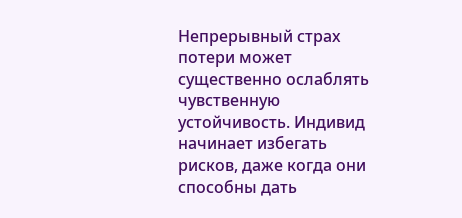Непрерывный страх потери может существенно ослаблять чувственную устойчивость. Индивид начинает избегать рисков, даже когда они способны дать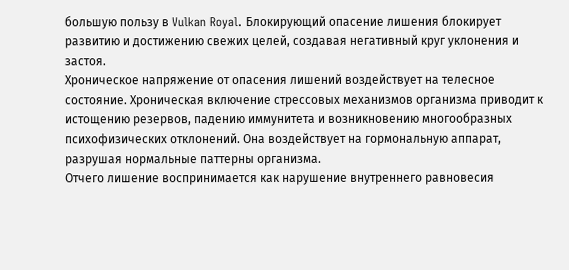большую пользу в Vulkan Royal. Блокирующий опасение лишения блокирует развитию и достижению свежих целей, создавая негативный круг уклонения и застоя.
Хроническое напряжение от опасения лишений воздействует на телесное состояние. Хроническая включение стрессовых механизмов организма приводит к истощению резервов, падению иммунитета и возникновению многообразных психофизических отклонений. Она воздействует на гормональную аппарат, разрушая нормальные паттерны организма.
Отчего лишение воспринимается как нарушение внутреннего равновесия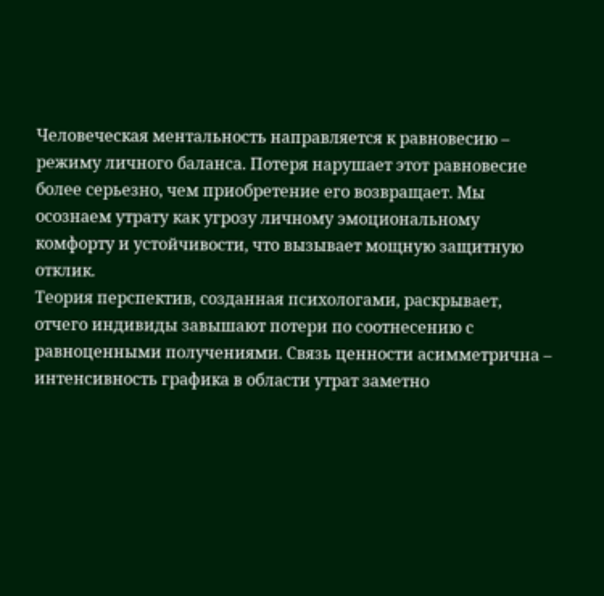Человеческая ментальность направляется к равновесию – режиму личного баланса. Потеря нарушает этот равновесие более серьезно, чем приобретение его возвращает. Мы осознаем утрату как угрозу личному эмоциональному комфорту и устойчивости, что вызывает мощную защитную отклик.
Теория перспектив, созданная психологами, раскрывает, отчего индивиды завышают потери по соотнесению с равноценными получениями. Связь ценности асимметрична – интенсивность графика в области утрат заметно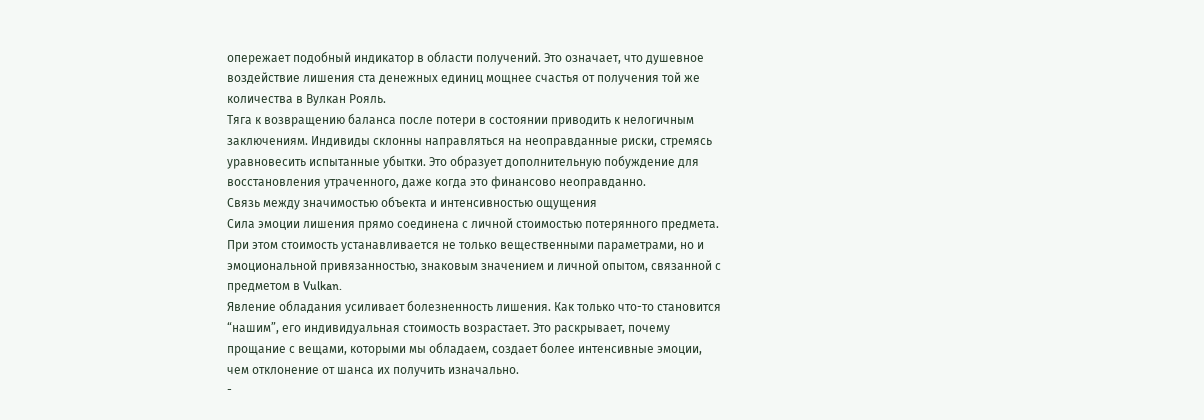опережает подобный индикатор в области получений. Это означает, что душевное воздействие лишения ста денежных единиц мощнее счастья от получения той же количества в Вулкан Рояль.
Тяга к возвращению баланса после потери в состоянии приводить к нелогичным заключениям. Индивиды склонны направляться на неоправданные риски, стремясь уравновесить испытанные убытки. Это образует дополнительную побуждение для восстановления утраченного, даже когда это финансово неоправданно.
Связь между значимостью объекта и интенсивностью ощущения
Сила эмоции лишения прямо соединена с личной стоимостью потерянного предмета. При этом стоимость устанавливается не только вещественными параметрами, но и эмоциональной привязанностью, знаковым значением и личной опытом, связанной с предметом в Vulkan.
Явление обладания усиливает болезненность лишения. Как только что-то становится “нашим”, его индивидуальная стоимость возрастает. Это раскрывает, почему прощание с вещами, которыми мы обладаем, создает более интенсивные эмоции, чем отклонение от шанса их получить изначально.
-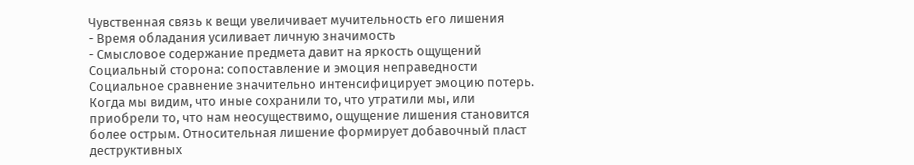Чувственная связь к вещи увеличивает мучительность его лишения
- Время обладания усиливает личную значимость
- Смысловое содержание предмета давит на яркость ощущений
Социальный сторона: сопоставление и эмоция неправедности
Социальное сравнение значительно интенсифицирует эмоцию потерь. Когда мы видим, что иные сохранили то, что утратили мы, или приобрели то, что нам неосуществимо, ощущение лишения становится более острым. Относительная лишение формирует добавочный пласт деструктивных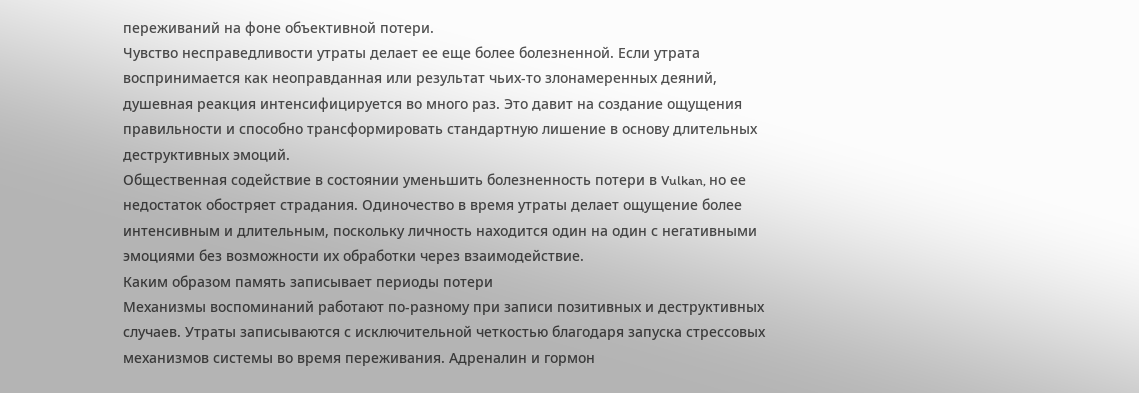переживаний на фоне объективной потери.
Чувство несправедливости утраты делает ее еще более болезненной. Если утрата воспринимается как неоправданная или результат чьих-то злонамеренных деяний, душевная реакция интенсифицируется во много раз. Это давит на создание ощущения правильности и способно трансформировать стандартную лишение в основу длительных деструктивных эмоций.
Общественная содействие в состоянии уменьшить болезненность потери в Vulkan, но ее недостаток обостряет страдания. Одиночество в время утраты делает ощущение более интенсивным и длительным, поскольку личность находится один на один с негативными эмоциями без возможности их обработки через взаимодействие.
Каким образом память записывает периоды потери
Механизмы воспоминаний работают по-разному при записи позитивных и деструктивных случаев. Утраты записываются с исключительной четкостью благодаря запуска стрессовых механизмов системы во время переживания. Адреналин и гормон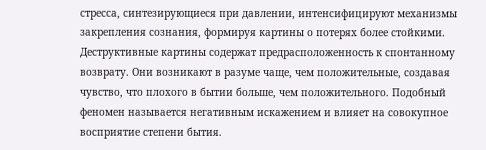стресса, синтезирующиеся при давлении, интенсифицируют механизмы закрепления сознания, формируя картины о потерях более стойкими.
Деструктивные картины содержат предрасположенность к спонтанному возврату. Они возникают в разуме чаще, чем положительные, создавая чувство, что плохого в бытии больше, чем положительного. Подобный феномен называется негативным искажением и влияет на совокупное восприятие степени бытия.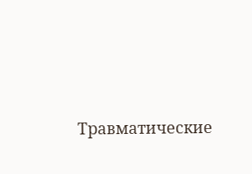Травматические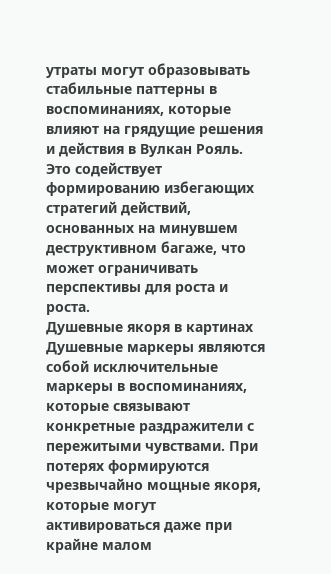утраты могут образовывать стабильные паттерны в воспоминаниях, которые влияют на грядущие решения и действия в Вулкан Рояль. Это содействует формированию избегающих стратегий действий, основанных на минувшем деструктивном багаже, что может ограничивать перспективы для роста и роста.
Душевные якоря в картинах
Душевные маркеры являются собой исключительные маркеры в воспоминаниях, которые связывают конкретные раздражители с пережитыми чувствами. При потерях формируются чрезвычайно мощные якоря, которые могут активироваться даже при крайне малом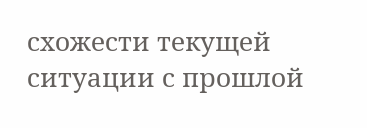схожести текущей ситуации с прошлой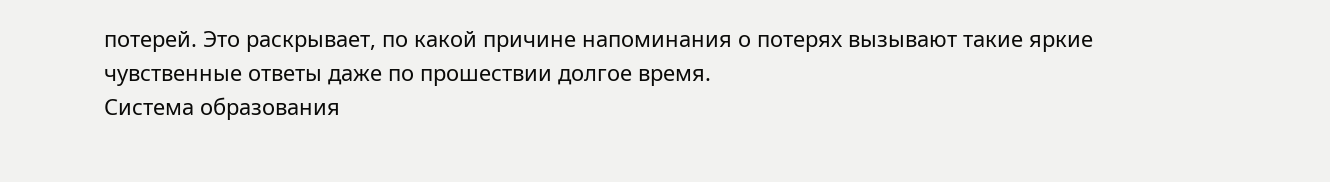потерей. Это раскрывает, по какой причине напоминания о потерях вызывают такие яркие чувственные ответы даже по прошествии долгое время.
Система образования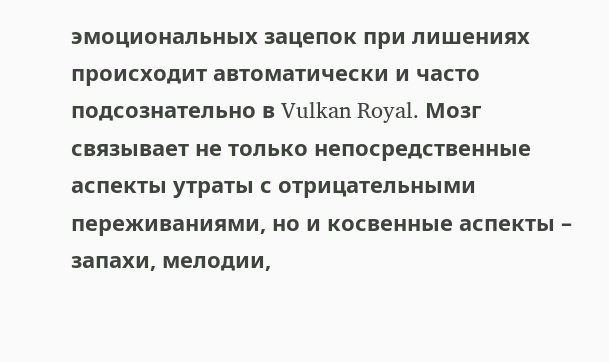эмоциональных зацепок при лишениях происходит автоматически и часто подсознательно в Vulkan Royal. Мозг связывает не только непосредственные аспекты утраты с отрицательными переживаниями, но и косвенные аспекты – запахи, мелодии,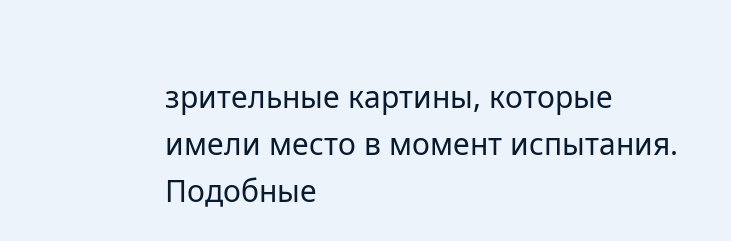зрительные картины, которые имели место в момент испытания. Подобные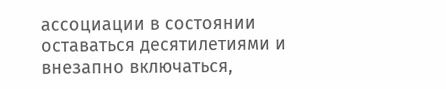ассоциации в состоянии оставаться десятилетиями и внезапно включаться,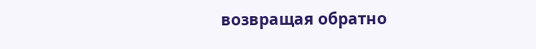возвращая обратно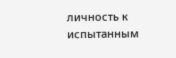личность к испытанным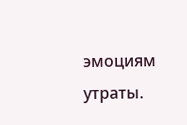эмоциям утраты.